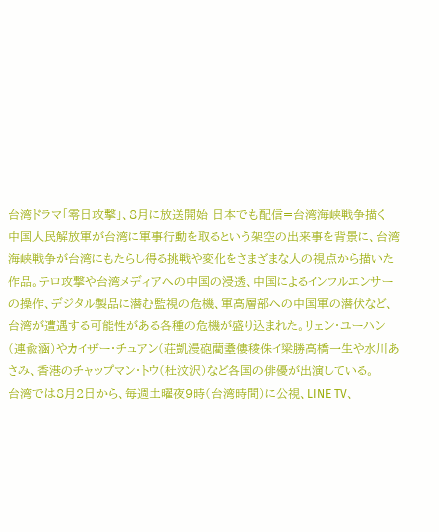台湾ドラマ「零日攻擊」、8月に放送開始 日本でも配信=台湾海峡戦争描く
中国人民解放軍が台湾に軍事行動を取るという架空の出来事を背景に、台湾海峡戦争が台湾にもたらし得る挑戦や変化をさまざまな人の視点から描いた作品。テロ攻撃や台湾メディアへの中国の浸透、中国によるインフルエンサーの操作、デジタル製品に潜む監視の危機、軍高層部への中国軍の潜伏など、台湾が遭遇する可能性がある各種の危機が盛り込まれた。リェン・ユーハン(連兪涵)やカイザー・チュアン(荘凱漫砲藺耋僂稜侏イ梁勝高橋一生や水川あさみ、香港のチャップマン・トウ(杜汶沢)など各国の俳優が出演している。
台湾では8月2日から、毎週土曜夜9時(台湾時間)に公視、LINE TV、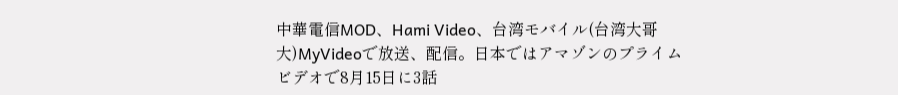中華電信MOD、Hami Video、台湾モバイル(台湾大哥大)MyVideoで放送、配信。日本ではアマゾンのプライムビデオで8月15日に3話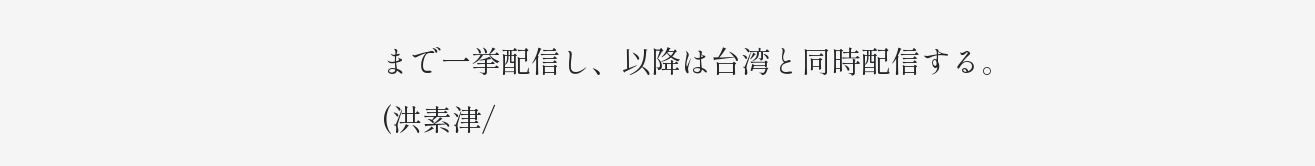まで一挙配信し、以降は台湾と同時配信する。
(洪素津/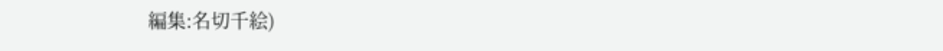編集:名切千絵)